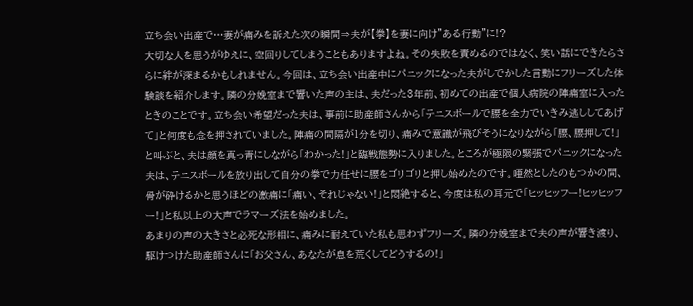立ち会い出産で…妻が痛みを訴えた次の瞬間⇒夫が【拳】を妻に向け”ある行動”に!?
大切な人を思うがゆえに、空回りしてしまうこともありますよね。その失敗を責めるのではなく、笑い話にできたらさらに絆が深まるかもしれません。今回は、立ち会い出産中にパニックになった夫がしでかした言動にフリーズした体験談を紹介します。隣の分娩室まで響いた声の主は、夫だった3年前、初めての出産で個人病院の陣痛室に入ったときのことです。立ち会い希望だった夫は、事前に助産師さんから「テニスボールで腰を全力でいきみ逃ししてあげて」と何度も念を押されていました。陣痛の間隔が1分を切り、痛みで意識が飛びそうになりながら「腰、腰押して!」と叫ぶと、夫は顔を真っ青にしながら「わかった!」と臨戦態勢に入りました。ところが極限の緊張でパニックになった夫は、テニスボールを放り出して自分の拳で力任せに腰をゴリゴリと押し始めたのです。唖然としたのもつかの間、骨が砕けるかと思うほどの激痛に「痛い、それじゃない!」と悶絶すると、今度は私の耳元で「ヒッヒッフー!ヒッヒッフー!」と私以上の大声でラマーズ法を始めました。
あまりの声の大きさと必死な形相に、痛みに耐えていた私も思わずフリーズ。隣の分娩室まで夫の声が響き渡り、駆けつけた助産師さんに「お父さん、あなたが息を荒くしてどうするの!」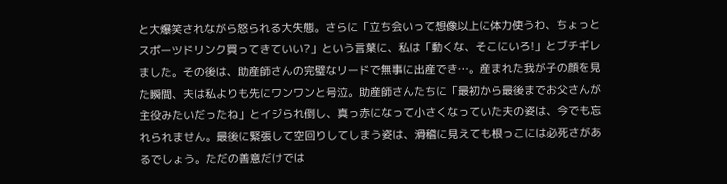と大爆笑されながら怒られる大失態。さらに「立ち会いって想像以上に体力使うわ、ちょっとスポーツドリンク買ってきていい?」という言葉に、私は「動くな、そこにいろ!」とブチギレました。その後は、助産師さんの完璧なリードで無事に出産でき…。産まれた我が子の顔を見た瞬間、夫は私よりも先にワンワンと号泣。助産師さんたちに「最初から最後までお父さんが主役みたいだったね」とイジられ倒し、真っ赤になって小さくなっていた夫の姿は、今でも忘れられません。最後に緊張して空回りしてしまう姿は、滑稽に見えても根っこには必死さがあるでしょう。ただの善意だけでは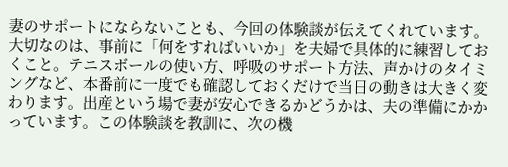妻のサポートにならないことも、今回の体験談が伝えてくれています。
大切なのは、事前に「何をすればいいか」を夫婦で具体的に練習しておくこと。テニスボールの使い方、呼吸のサポート方法、声かけのタイミングなど、本番前に一度でも確認しておくだけで当日の動きは大きく変わります。出産という場で妻が安心できるかどうかは、夫の準備にかかっています。この体験談を教訓に、次の機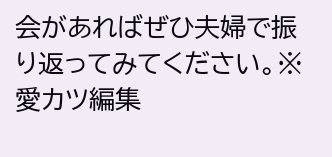会があればぜひ夫婦で振り返ってみてください。※愛カツ編集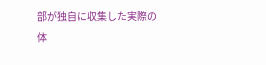部が独自に収集した実際の体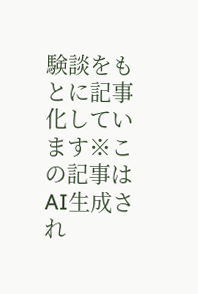験談をもとに記事化しています※この記事はAI生成され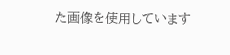た画像を使用しています